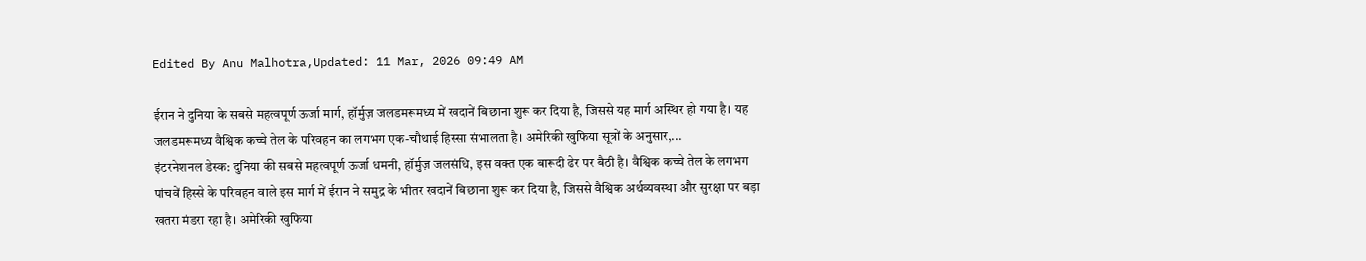Edited By Anu Malhotra,Updated: 11 Mar, 2026 09:49 AM

ईरान ने दुनिया के सबसे महत्वपूर्ण ऊर्जा मार्ग, हॉर्मुज़ जलडमरूमध्य में खदानें बिछाना शुरू कर दिया है, जिससे यह मार्ग अस्थिर हो गया है। यह जलडमरूमध्य वैश्विक कच्चे तेल के परिवहन का लगभग एक-चौथाई हिस्सा संभालता है। अमेरिकी खुफिया सूत्रों के अनुसार,...
इंटरनेशनल डेस्क: दुनिया की सबसे महत्वपूर्ण ऊर्जा धमनी, हॉर्मुज़ जलसंधि, इस वक्त एक बारूदी ढेर पर बैठी है। वैश्विक कच्चे तेल के लगभग पांचवें हिस्से के परिवहन वाले इस मार्ग में ईरान ने समुद्र के भीतर खदानें बिछाना शुरू कर दिया है, जिससे वैश्विक अर्थव्यवस्था और सुरक्षा पर बड़ा खतरा मंडरा रहा है। अमेरिकी खुफिया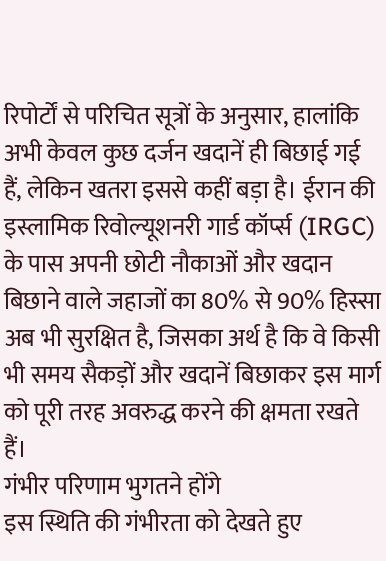रिपोर्टों से परिचित सूत्रों के अनुसार, हालांकि अभी केवल कुछ दर्जन खदानें ही बिछाई गई हैं, लेकिन खतरा इससे कहीं बड़ा है। ईरान की इस्लामिक रिवोल्यूशनरी गार्ड कॉर्प्स (IRGC) के पास अपनी छोटी नौकाओं और खदान बिछाने वाले जहाजों का 80% से 90% हिस्सा अब भी सुरक्षित है, जिसका अर्थ है कि वे किसी भी समय सैकड़ों और खदानें बिछाकर इस मार्ग को पूरी तरह अवरुद्ध करने की क्षमता रखते हैं।
गंभीर परिणाम भुगतने होंगे
इस स्थिति की गंभीरता को देखते हुए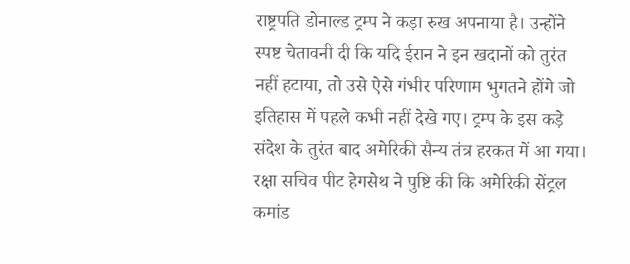राष्ट्रपति डोनाल्ड ट्रम्प ने कड़ा रुख अपनाया है। उन्होंने स्पष्ट चेतावनी दी कि यदि ईरान ने इन खदानों को तुरंत नहीं हटाया, तो उसे ऐसे गंभीर परिणाम भुगतने होंगे जो इतिहास में पहले कभी नहीं देखे गए। ट्रम्प के इस कड़े संदेश के तुरंत बाद अमेरिकी सैन्य तंत्र हरकत में आ गया।
रक्षा सचिव पीट हेगसेथ ने पुष्टि की कि अमेरिकी सेंट्रल कमांड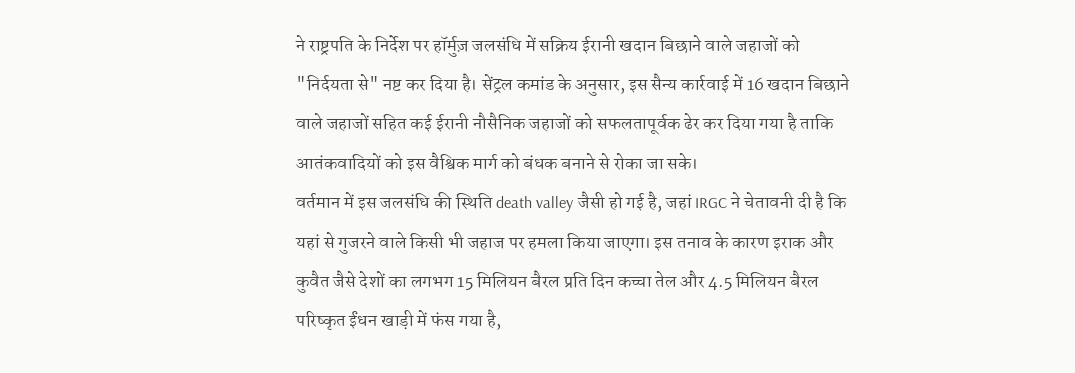ने राष्ट्रपति के निर्देश पर हॉर्मुज़ जलसंधि में सक्रिय ईरानी खदान बिछाने वाले जहाजों को "निर्दयता से" नष्ट कर दिया है। सेंट्रल कमांड के अनुसार, इस सैन्य कार्रवाई में 16 खदान बिछाने वाले जहाजों सहित कई ईरानी नौसैनिक जहाजों को सफलतापूर्वक ढेर कर दिया गया है ताकि आतंकवादियों को इस वैश्विक मार्ग को बंधक बनाने से रोका जा सके।
वर्तमान में इस जलसंधि की स्थिति death valley जैसी हो गई है, जहां IRGC ने चेतावनी दी है कि यहां से गुजरने वाले किसी भी जहाज पर हमला किया जाएगा। इस तनाव के कारण इराक और कुवैत जैसे देशों का लगभग 15 मिलियन बैरल प्रति दिन कच्चा तेल और 4.5 मिलियन बैरल परिष्कृत ईंधन खाड़ी में फंस गया है,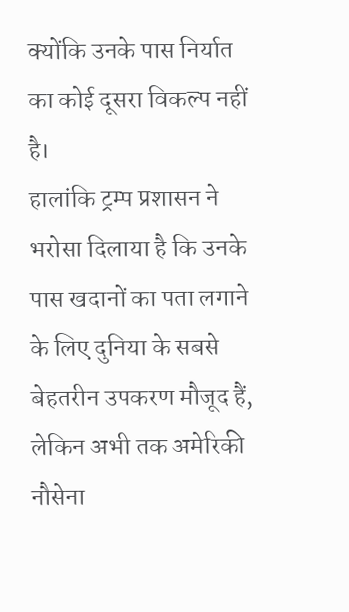क्योंकि उनके पास निर्यात का कोई दूसरा विकल्प नहीं है।
हालांकि ट्रम्प प्रशासन ने भरोसा दिलाया है कि उनके पास खदानों का पता लगाने के लिए दुनिया के सबसे बेहतरीन उपकरण मौजूद हैं, लेकिन अभी तक अमेरिकी नौसेना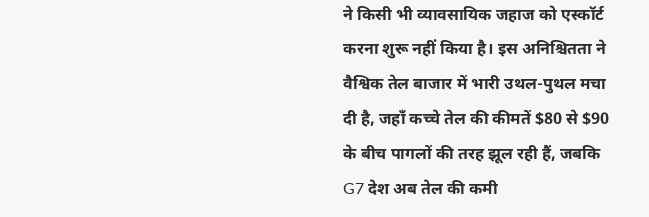ने किसी भी व्यावसायिक जहाज को एस्कॉर्ट करना शुरू नहीं किया है। इस अनिश्चितता ने वैश्विक तेल बाजार में भारी उथल-पुथल मचा दी है, जहाँ कच्चे तेल की कीमतें $80 से $90 के बीच पागलों की तरह झूल रही हैं, जबकि G7 देश अब तेल की कमी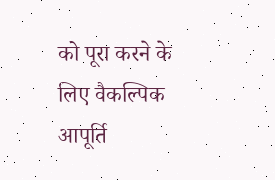को पूरा करने के लिए वैकल्पिक आपूर्ति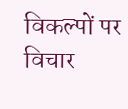विकल्पों पर विचार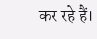कर रहे हैं।